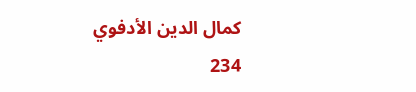كمال الدين الأدفوي
234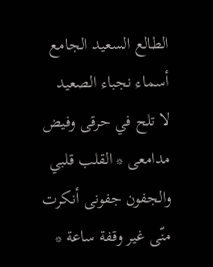الطالع السعيد الجامع أسماء نجباء الصعيد
لا تلح في حرقى وفيض مدامعى * القلب قلبي والجفون جفونى أنكرت منّى غير وقفة ساعة *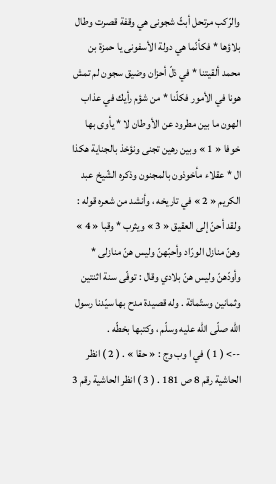والرّكب مرتحل أبثّ شجونى هي وقفة قصرت وطال بلاؤها * فكأنّما هي دولة الأسفونى يا حمزة بن محمد ألقيتنا * في ذلّ أحزان وضيق سجون لم تمش هونا في الأمور فكلّنا * من شؤم رأيك في عذاب الهون ما بين مطرود عن الأوطان لا * يأوى بها خوفا « 1 » وبين رهين تجنى ونؤخذ بالجناية هكذا ال * عقلاء مأخوذون بالمجنون وذكره الشّيخ عبد الكريم « 2 » في تاريخه ، وأنشد من شعره قوله : ولقد أحنّ إلى العقيق « 3 » ويثرب * وقبا « 4 » وهنّ منازل الورّاد وأحبّهنّ وليس هنّ منازلى * وأودّهنّ وليس هنّ بلادي وقال : توفّى سنة اثنتين وثمانين وستّمائة . وله قصيدة مدح بها سيّدنا رسول اللّه صلّى اللّه عليه وسلّم ، وكتبها بخطّه .
--> ( 1 ) في ا وب وج : « حقا » . ( 2 ) انظر الحاشية رقم 8 ص 181 . ( 3 ) انظر الحاشية رقم 3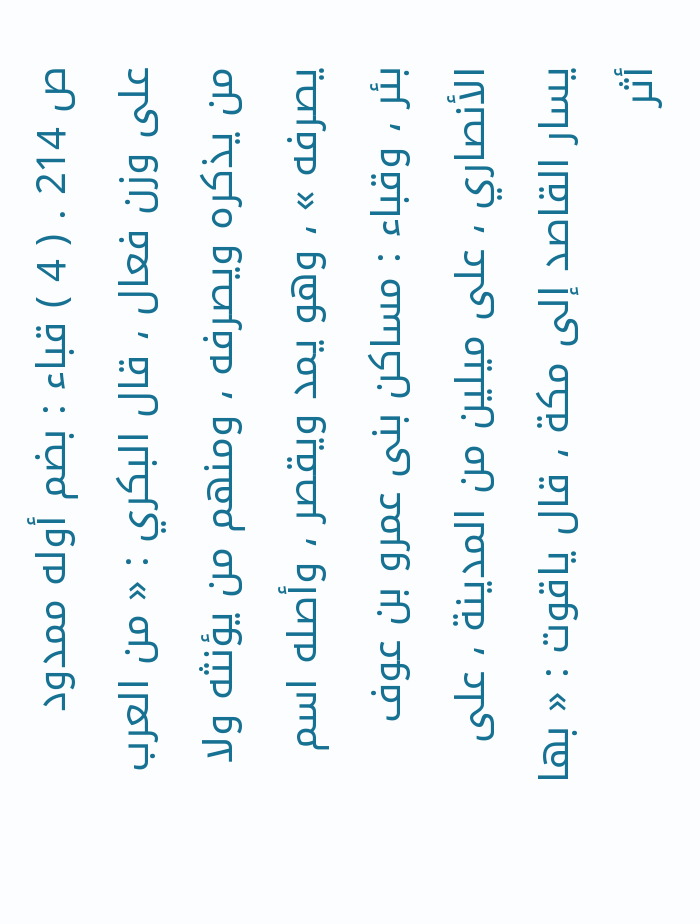ص 214 . ( 4 ) قباء : بضم أوله ممدود على وزن فعال ، قال البكري : « من العرب من يذكره ويصرفه ، ومنهم من يؤنثه ولا يصرفه » ، وهو يمد ويقصر ، وأصله اسم بئر ، وقباء : مساكن بنى عمرو بن عوف الأنصاري ، على ميلين من المدينة ، على يسار القاصد إلى مكة ، قال ياقوت : « بها أثر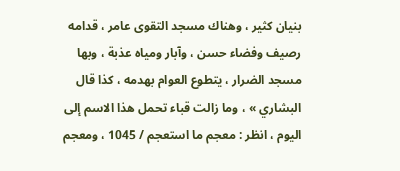بنيان كثير ، وهناك مسجد التقوى عامر ، قدامه رصيف وفضاء حسن ، وآبار ومياه عذبة ، وبها مسجد الضرار ، يتطوع العوام بهدمه ، كذا قال البشاري » ، وما زالت قباء تحمل هذا الاسم إلى اليوم ، انظر : معجم ما استعجم / 1045 ، ومعجم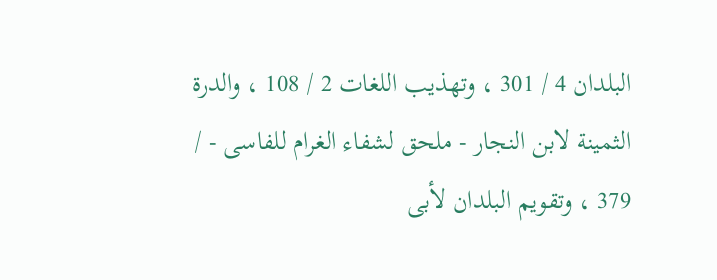البلدان 4 / 301 ، وتهذيب اللغات 2 / 108 ، والدرة الثمينة لابن النجار - ملحق لشفاء الغرام للفاسى - / 379 ، وتقويم البلدان لأبى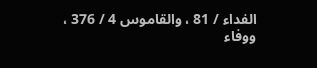الفداء / 81 ، والقاموس 4 / 376 ، ووفاء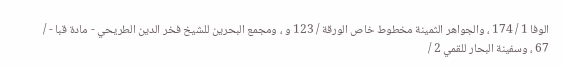الوفا 1 / 174 ، والجواهر الثمينة مخطوط خاص الورقة / 123 و ، ومجمع البحرين للشيخ فخر الدين الطريحي - مادة قبا - / 67 ، وسفينة البحار للقمي 2 /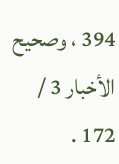394 ، وصحيح الأخبار 3 / 172 .